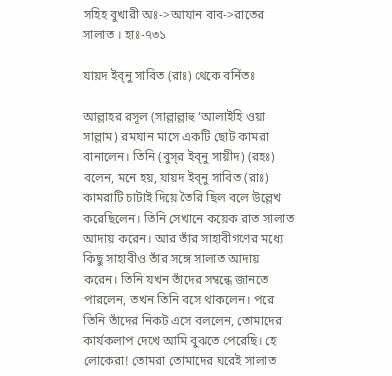সহিহ বুখারী অঃ->আযান বাব->রাতের সালাত । হাঃ-৭৩১

যায়দ ইব্‌নু সাবিত (রাঃ) থেকে বর্নিতঃ

আল্লাহর রসূল (সাল্লাল্লাহু ‘আলাইহি ওয়া সাল্লাম) রমযান মাসে একটি ছোট কামরা বানালেন। তিনি (বুস্‌র ইব্‌নু সায়ীদ) (রহঃ) বলেন, মনে হয়, যায়দ ইব্‌নু সাবিত (রাঃ) কামরাটি চাটাই দিয়ে তৈরি ছিল বলে উল্লেখ করেছিলেন। তিনি সেখানে কয়েক রাত সালাত আদায় করেন। আর তাঁর সাহাবীগণের মধ্যে কিছু সাহাবীও তাঁর সঙ্গে সালাত আদায় করেন। তিনি যখন তাঁদের সম্বন্ধে জানতে পারলেন, তখন তিনি বসে থাকলেন। পরে তিনি তাঁদের নিকট এসে বললেন, তোমাদের কার্যকলাপ দেখে আমি বুঝতে পেরেছি। হে লোকেরা! তোমরা তোমাদের ঘরেই সালাত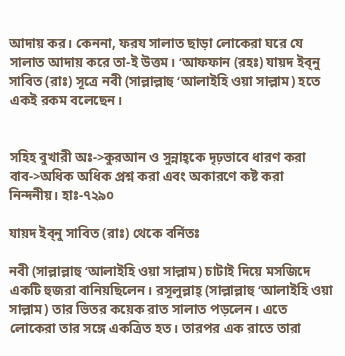আদায় কর। কেননা, ফরয সালাত ছাড়া লোকেরা ঘরে যে সালাত আদায় করে তা-ই উত্তম। ‘আফফান (রহঃ) যায়দ ইব্‌নু সাবিত (রাঃ) সূত্রে নবী (সাল্লাল্লাহু ‘আলাইহি ওয়া সাল্লাম) হতে একই রকম বলেছেন।


সহিহ বুখারী অঃ->কুরআন ও সুন্নাহ্‌কে দৃঢ়ভাবে ধারণ করা বাব->অধিক অধিক প্রশ্ন করা এবং অকারণে কষ্ট করা নিন্দনীয়। হাঃ-৭২৯০

যায়দ ইব্‌নু সাবিত (রাঃ) থেকে বর্নিতঃ

নবী (সাল্লাল্লাহু ‘আলাইহি ওয়া সাল্লাম) চাটাই দিয়ে মসজিদে একটি হুজরা বানিয়ছিলেন। রসূলুল্লাহ্‌ (সাল্লাল্লাহু ‘আলাইহি ওয়া সাল্লাম) তার ভিতর কয়েক রাত সালাত পড়লেন। এতে লোকেরা তার সঙ্গে একত্রিত হত। তারপর এক রাতে তারা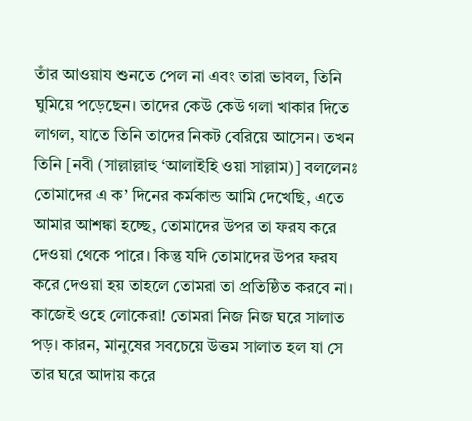তাঁর আওয়ায শুনতে পেল না এবং তারা ভাবল, তিনি ঘুমিয়ে পড়েছেন। তাদের কেউ কেউ গলা খাকার দিতে লাগল, যাতে তিনি তাদের নিকট বেরিয়ে আসেন। তখন তিনি [নবী (সাল্লাল্লাহু ‘আলাইহি ওয়া সাল্লাম)] বললেনঃ তোমাদের এ ক’ দিনের কর্মকান্ড আমি দেখেছি, এতে আমার আশঙ্কা হচ্ছে, তোমাদের উপর তা ফরয করে দেওয়া থেকে পারে। কিন্তু যদি তোমাদের উপর ফরয করে দেওয়া হয় তাহলে তোমরা তা প্রতিষ্ঠিত করবে না। কাজেই ওহে লোকেরা! তোমরা নিজ নিজ ঘরে সালাত পড়। কারন, মানুষের সবচেয়ে উত্তম সালাত হল যা সে তার ঘরে আদায় করে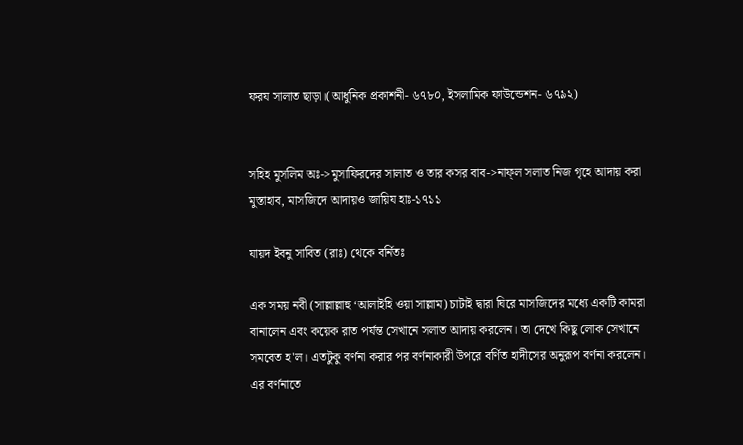ফরয সালাত ছাড়া।(আধুনিক প্রকাশনী- ৬৭৮০, ইসলামিক ফাউন্ডেশন- ৬৭৯২)


সহিহ মুসলিম অঃ->মুসাফিরদের সালাত ও তার কসর বাব->নাফ্‌ল সলাত নিজ গৃহে আদায় করা মুস্তাহাব, মাসজিদে আদায়ও জায়িয হাঃ-১৭১১

যায়দ ইবনু সাবিত (রাঃ) থেকে বর্নিতঃ

এক সময় নবী (সাল্লাল্লাহু ‘আলাইহি ওয়া সাল্লাম) চাটাই দ্বারা ঘিরে মাসজিদের মধ্যে একটি কামরা বানালেন এবং কয়েক রাত পর্যন্ত সেখানে সলাত আদায় করলেন। তা দেখে কিছু লোক সেখানে সমবেত হ'ল। এতটুকু বর্ণনা করার পর বর্ণনাকারী উপরে বর্ণিত হাদীসের অনুরূপ বর্ণনা করলেন। এর বর্ণনাতে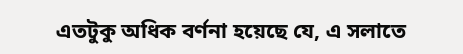এতটুকু অধিক বর্ণনা হয়েছে যে, এ সলাতে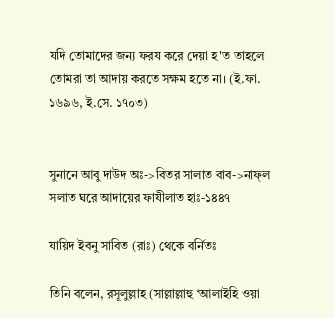যদি তোমাদের জন্য ফরয করে দেয়া হ'ত তাহলে তোমরা তা আদায় করতে সক্ষম হতে না। (ই.ফা. ১৬৯৬, ই.সে. ১৭০৩)


সুনানে আবু দাউদ অঃ->বিতর সালাত বাব->নাফ্‌ল সলাত ঘরে আদায়ের ফাযীলাত হাঃ-১৪৪৭

যায়িদ ইবনু সাবিত (রাঃ) থেকে বর্নিতঃ

তিনি বলেন, রসূলুল্লাহ (সাল্লাল্লাহু ‘আলাইহি ওয়া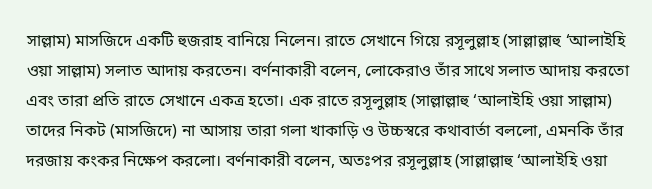সাল্লাম) মাসজিদে একটি হুজরাহ বানিয়ে নিলেন। রাতে সেখানে গিয়ে রসূলুল্লাহ (সাল্লাল্লাহু ‘আলাইহি ওয়া সাল্লাম) সলাত আদায় করতেন। বর্ণনাকারী বলেন, লোকেরাও তাঁর সাথে সলাত আদায় করতো এবং তারা প্রতি রাতে সেখানে একত্র হতো। এক রাতে রসূলুল্লাহ (সাল্লাল্লাহু ‘আলাইহি ওয়া সাল্লাম) তাদের নিকট (মাসজিদে) না আসায় তারা গলা খাকাড়ি ও উচ্চস্বরে কথাবার্তা বললো, এমনকি তাঁর দরজায় কংকর নিক্ষেপ করলো। বর্ণনাকারী বলেন, অতঃপর রসূলুল্লাহ (সাল্লাল্লাহু ‘আলাইহি ওয়া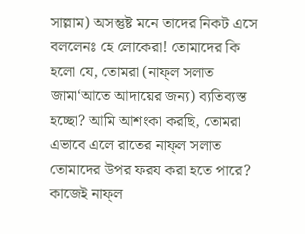সাল্লাম) অসন্তুষ্ট মনে তাদের নিকট এসে বললেনঃ হে লোকেরা! তোমাদের কি হলো যে, তোমরা (নাফ্‌ল সলাত জামা‘আতে আদায়ের জন্য) ব্যতিব্যস্ত হচ্ছো? আমি আশংকা করছি, তোমরা এভাবে এলে রাতের নাফ্‌ল সলাত তোমাদের উপর ফরয করা হতে পারে? কাজেই নাফ্‌ল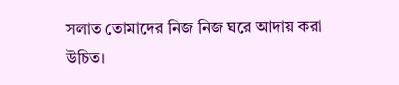সলাত তোমাদের নিজ নিজ ঘরে আদায় করা উচিত।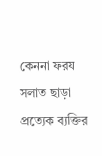কেননা ফরয সলাত ছাড়া প্রত্যেক ব্যক্তির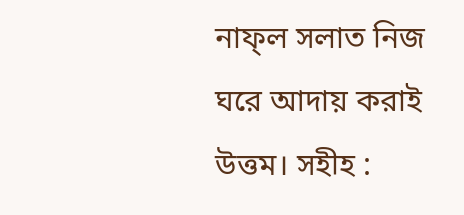নাফ্‌ল সলাত নিজ ঘরে আদায় করাই উত্তম। সহীহ :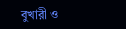বুখারী ও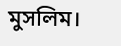মুসলিম।